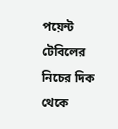পয়েন্ট টেবিলের নিচের দিক থেকে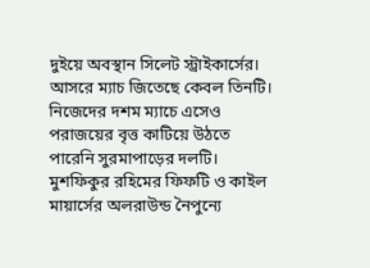দুইয়ে অবস্থান সিলেট স্ট্রাইকার্সের। আসরে ম্যাচ জিতেছে কেবল তিনটি। নিজেদের দশম ম্যাচে এসেও পরাজয়ের বৃত্ত কাটিয়ে উঠতে পারেনি সুরমাপাড়ের দলটি। মুশফিকুর রহিমের ফিফটি ও কাইল মায়ার্সের অলরাউন্ড নৈপুন্যে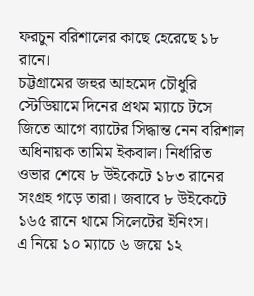ফরচুন বরিশালের কাছে হেরেছে ১৮ রানে।
চট্টগ্রামের জহুর আহমেদ চৌধুরি স্টেডিয়ামে দিনের প্রথম ম্যাচে টসে জিতে আগে ব্যাটের সিদ্ধান্ত নেন বরিশাল অধিনায়ক তামিম ইকবাল। নির্ধারিত ওভার শেষে ৮ উইকেটে ১৮৩ রানের সংগ্রহ গড়ে তারা। জবাবে ৮ উইকেটে ১৬৫ রানে থামে সিলেটের ইনিংস।
এ নিয়ে ১০ ম্যাচে ৬ জয়ে ১২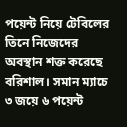পয়েন্ট নিয়ে টেবিলের তিনে নিজেদের অবস্থান শক্ত করেছে বরিশাল। সমান ম্যাচে ৩ জয়ে ৬ পয়েন্ট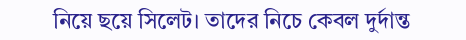নিয়ে ছয়ে সিলেট। তাদের নিচে কেবল দুর্দান্ত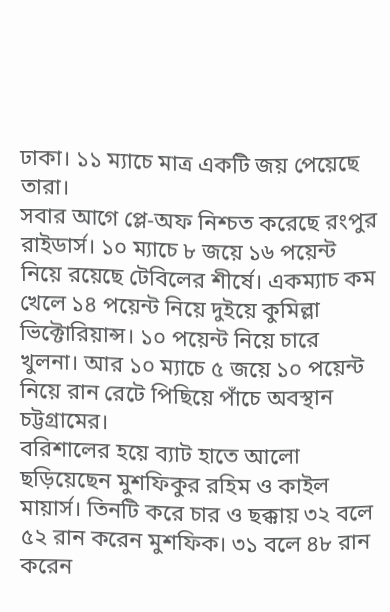ঢাকা। ১১ ম্যাচে মাত্র একটি জয় পেয়েছে তারা।
সবার আগে প্লে-অফ নিশ্চত করেছে রংপুর রাইডার্স। ১০ ম্যাচে ৮ জয়ে ১৬ পয়েন্ট নিয়ে রয়েছে টেবিলের শীর্ষে। একম্যাচ কম খেলে ১৪ পয়েন্ট নিয়ে দুইয়ে কুমিল্লা ভিক্টোরিয়ান্স। ১০ পয়েন্ট নিয়ে চারে খুলনা। আর ১০ ম্যাচে ৫ জয়ে ১০ পয়েন্ট নিয়ে রান রেটে পিছিয়ে পাঁচে অবস্থান চট্টগ্রামের।
বরিশালের হয়ে ব্যাট হাতে আলো ছড়িয়েছেন মুশফিকুর রহিম ও কাইল মায়ার্স। তিনটি করে চার ও ছক্কায় ৩২ বলে ৫২ রান করেন মুশফিক। ৩১ বলে ৪৮ রান করেন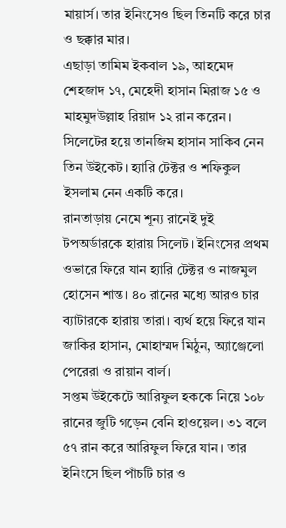মায়ার্স। তার ইনিংসেও ছিল তিনটি করে চার ও ছক্কার মার।
এছাড়া তামিম ইকবাল ১৯, আহমেদ শেহজাদ ১৭, মেহেদী হাসান মিরাজ ১৫ ও মাহমুদউল্লাহ রিয়াদ ১২ রান করেন।
সিলেটের হয়ে তানজিম হাসান সাকিব নেন তিন উইকেট। হ্যারি টেক্টর ও শফিকুল ইসলাম নেন একটি করে।
রানতাড়ায় নেমে শূন্য রানেই দুই টপঅর্ডারকে হারায় সিলেট। ইনিংসের প্রথম ওভারে ফিরে যান হ্যারি টেক্টর ও নাজমুল হোসেন শান্ত। ৪০ রানের মধ্যে আরও চার ব্যাটারকে হারায় তারা। ব্যর্থ হয়ে ফিরে যান জাকির হাসান, মোহাম্মদ মিঠুন, অ্যাঞ্জেলো পেরেরা ও রায়ান বার্ল।
সপ্তম উইকেটে আরিফুল হককে নিয়ে ১০৮ রানের জুটি গড়েন বেনি হাওয়েল। ৩১ বলে ৫৭ রান করে আরিফুল ফিরে যান। তার ইনিংসে ছিল পাঁচটি চার ও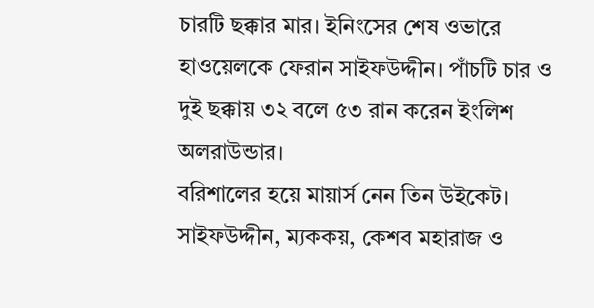চারটি ছক্কার মার। ইনিংসের শেষ ওভারে হাওয়েলকে ফেরান সাইফউদ্দীন। পাঁচটি চার ও দুই ছক্কায় ৩২ বলে ৫৩ রান করেন ইংলিশ অলরাউন্ডার।
বরিশালের হয়ে মায়ার্স নেন তিন উইকেট। সাইফউদ্দীন, ম্যককয়, কেশব মহারাজ ও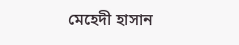মেহেদী হাসান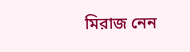মিরাজ নেন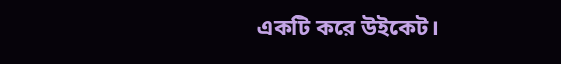একটি করে উইকেট।